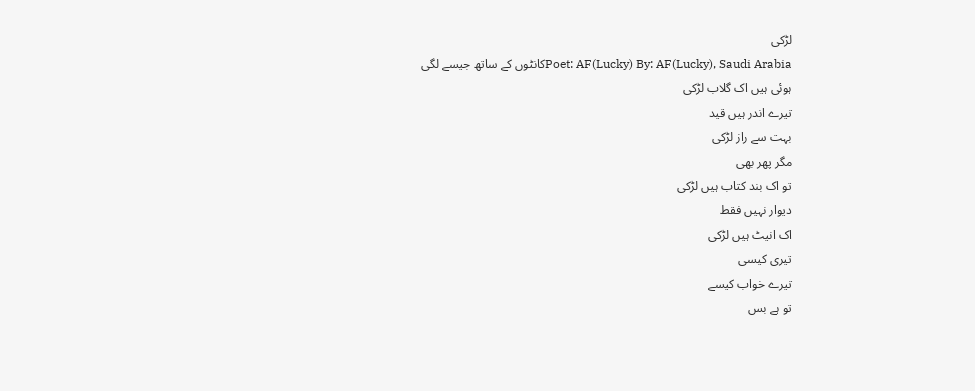لڑکی
Poet: AF(Lucky) By: AF(Lucky), Saudi Arabiaکانٹوں کے ساتھ جیسے لگی
ہوئی ہیں اک گلاب لڑکی
تیرے اندر ہیں قید
بہت سے راز لڑکی
مگر پھر بھی
تو اک بند کتاب ہیں لڑکی
دیوار نہیں فقط
اک انیٹ ہیں لڑکی
تیری کیسی
تیرے خواب کیسے
تو ہے بس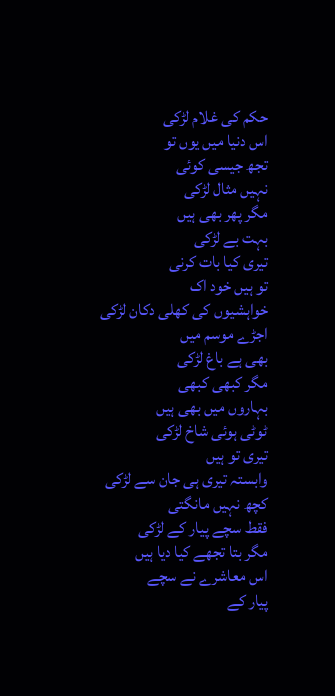حکم کی غلام لڑکی
اس دنیا میں یوں تو
تجھ جیسی کوئی
نہیں مثال لڑکی
مگر پھر بھی ہیں
بہت بے لڑکی
تیری کیا بات کرنی
تو ہیں خود اک
خواہشیوں کی کھلی دکان لڑکی
اجڑے موسم میں
بھی ہے باغ لڑکی
مگر کبھی کبھی
بہاروں میں بھی ہیں
ٹوٹی ہوئی شاخ لڑکی
تیری تو ہیں
وابستہ تیری ہی جان سے لڑکی
کچھ نہیں مانگتی
فقط سچے پیار کے لڑکی
مگر بتا تجھے کیا دیا ہیں
اس معاشرے نے سچے
پیار کے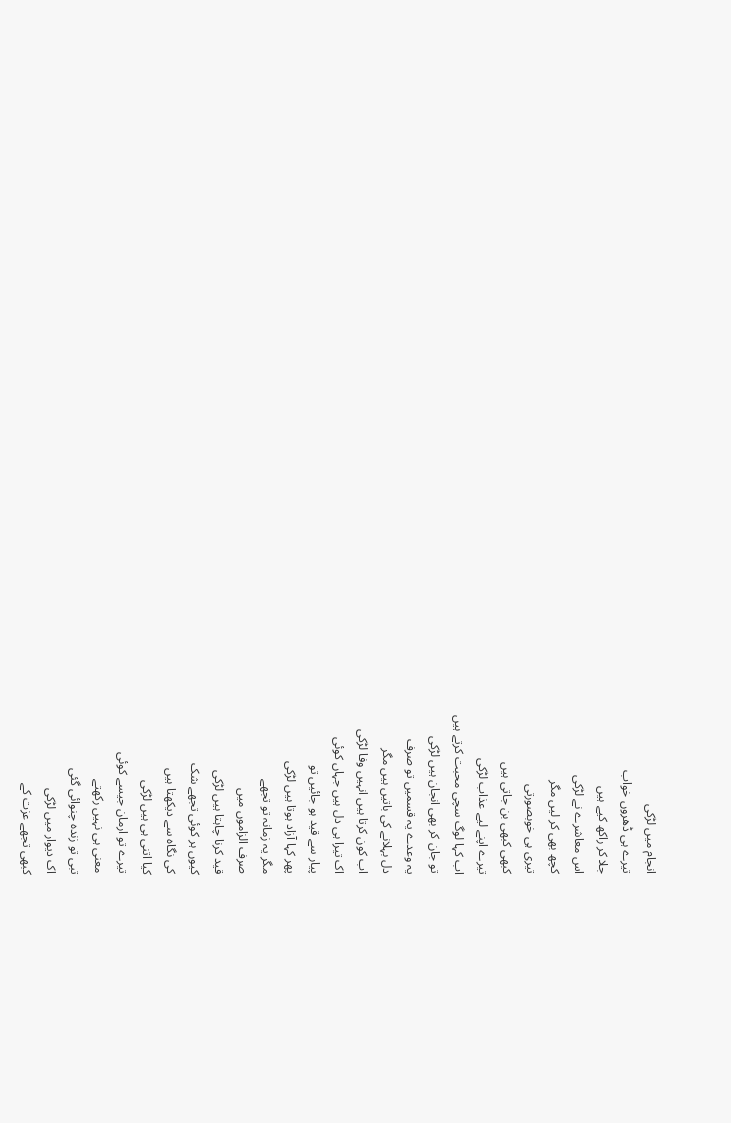انجام میں لڑکی
تیرے ہی ڈھروں خواب
جلا کر راکھ کیے ہیں
اس معاشرے نے لڑکی
کچھ بھی کر لیں مگر
تیری ہی خوبصورتی
کبھی کبھی بن جاتی ہیں
تیرے اپنے لیے عذاب لڑکی
اب کہا لوگ سچی محبت کرتے ہیں
تو جان کر بھی انجان ہیں لڑکی
یہ وعدے یہ قسمیں تو صرف
دل بہلانے کی باتیں ہیں مگر
اب کون کرتا ہیں انہیں وفا لڑکی
اک تیرا ہی دل ہیں جہاں کوئی
پیار سے قید ہو جائیں تو
پھر کہا آزاد ہوتا ہیں لڑکی
مگر یہ زمانہ تو تجھے
صرف الزاموں میں
قید کرنا چاہتا ہیں لڑکی
کیوں ہر کوئی تجھے شک
کی نگاہ سے دیکھتا ہیں
کیا اتنی ہی ہیں لڑکی
تیرے تو ارمان جیسے کوئی
معنی ہی نہیں رکھتے
تبی تو زندہ چنوائی گئی
اک دیوار میں لڑکی
کبھی تجھے عزت کے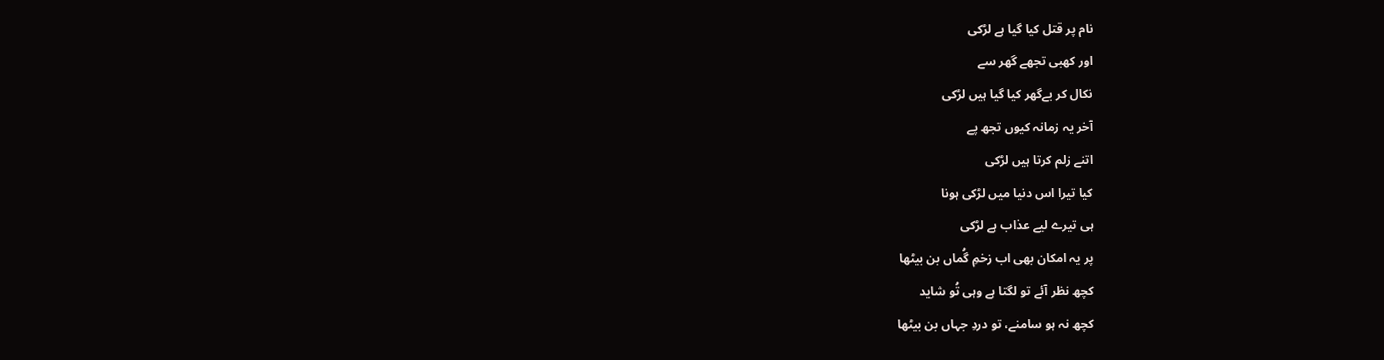نام پر قتل کیا گیا ہے لڑکی
اور کھبی تجھے گھر سے
نکال کر بےگھر کیا گیا ہیں لڑکی
آخر یہ زمانہ کیوں تجھ پے
اتنے زلم کرتا ہیں لڑکی
کیا تیرا اس دنیا میں لڑکی ہونا
ہی تیرے لیے عذاب ہے لڑکی
پر یہ امکان بھی اب زخمِ گُماں بن بیٹھا
کچھ نظر آئے تو لگتا ہے وہی تُو شاید
کچھ نہ ہو سامنے، تو دردِ جہاں بن بیٹھا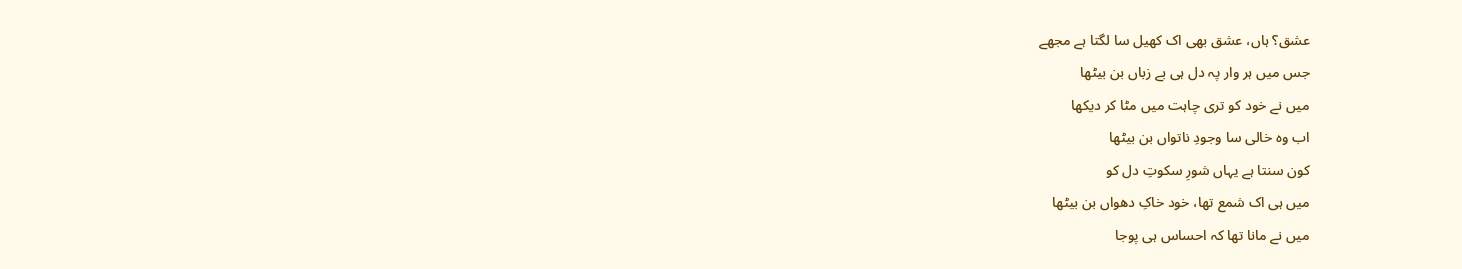عشق؟ ہاں، عشق بھی اک کھیل سا لگتا ہے مجھے
جس میں ہر وار پہ دل ہی بے زباں بن بیٹھا
میں نے خود کو تری چاہت میں مٹا کر دیکھا
اب وہ خالی سا وجودِ ناتواں بن بیٹھا
کون سنتا ہے یہاں شورِ سکوتِ دل کو
میں ہی اک شمع تھا، خود خاکِ دھواں بن بیٹھا
میں نے مانا تھا کہ احساس ہی پوجا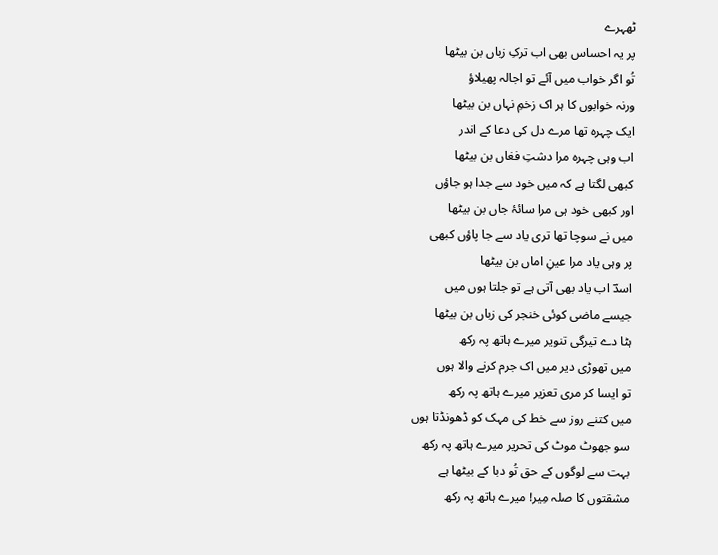ٹھہرے
پر یہ احساس بھی اب ترکِ زباں بن بیٹھا
تُو اگر خواب میں آئے تو اجالہ پھیلاؤ
ورنہ خوابوں کا ہر اک زخمِ نہاں بن بیٹھا
ایک چہرہ تھا مرے دل کی دعا کے اندر
اب وہی چہرہ مرا دشتِ فغاں بن بیٹھا
کبھی لگتا ہے کہ میں خود سے جدا ہو جاؤں
اور کبھی خود ہی مرا سائۂ جاں بن بیٹھا
میں نے سوچا تھا تری یاد سے جا پاؤں کبھی
پر وہی یاد مرا عینِ اماں بن بیٹھا
اسدؔ اب یاد بھی آتی ہے تو جلتا ہوں میں
جیسے ماضی کوئی خنجر کی زباں بن بیٹھا
ہٹا دے تیرگی تنویر میرے ہاتھ پہ رکھ
میں تھوڑی دیر میں اک جرم کرنے والا ہوں
تو ایسا کر مری تعزیر میرے ہاتھ پہ رکھ
میں کتنے روز سے خط کی مہک کو ڈھونڈتا ہوں
سو جھوٹ موٹ کی تحریر میرے ہاتھ پہ رکھ
بہت سے لوگوں کے حق تُو دبا کے بیٹھا ہے
مشقتوں کا صلہ مِیر! میرے ہاتھ پہ رکھ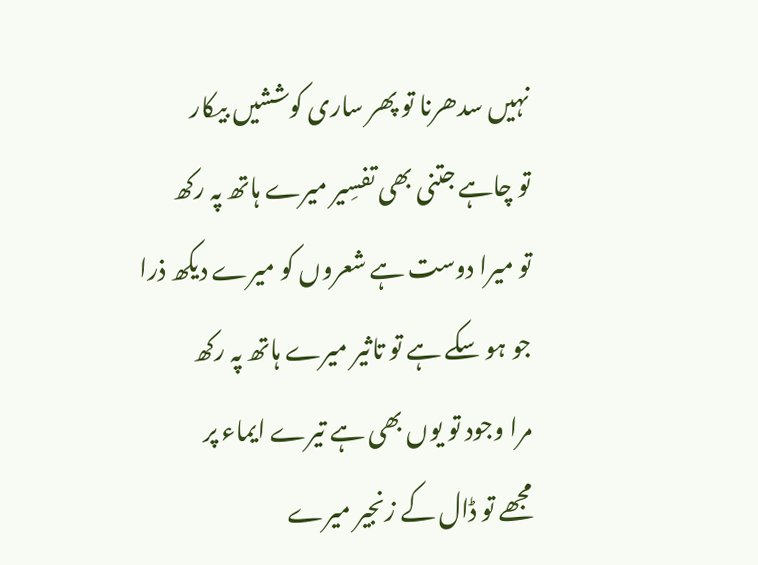نہیں سدھرنا تو پھر ساری کوششیں بیکار
تو چاہے جتنی بھی تفسِیر میرے ہاتھ پہ رکھ
تو میرا دوست ہے شعروں کو میرے دیکھ ذرا
جو ہو سکے ہے تو تاثیر میرے ہاتھ پہ رکھ
مرا وجود تو یوں بھی ہے تیرے ایماء پر
مجھے تو ڈال کے زنجیر میرے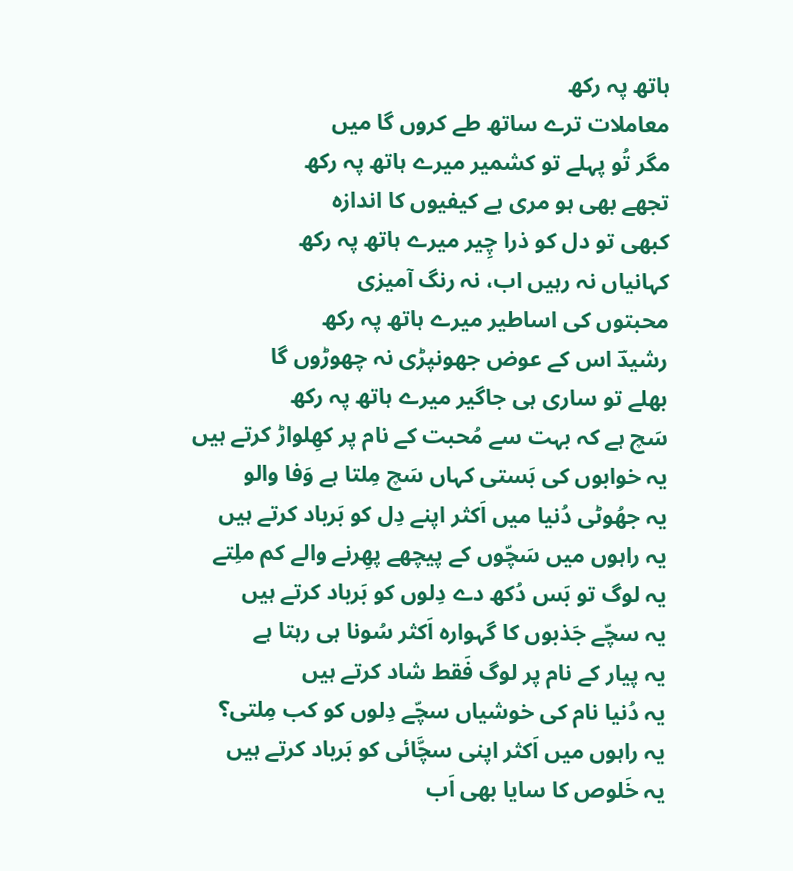ہاتھ پہ رکھ
معاملات ترے ساتھ طے کروں گا میں
مگر تُو پہلے تو کشمیر میرے ہاتھ پہ رکھ
تجھے بھی ہو مری بے کیفیوں کا اندازہ
کبھی تو دل کو ذرا چِیر میرے ہاتھ پہ رکھ
کہانیاں نہ رہیں اب، نہ رنگ آمیزی
محبتوں کی اساطیر میرے ہاتھ پہ رکھ
رشیدؔ اس کے عوض جھونپڑی نہ چھوڑوں گا
بھلے تو ساری ہی جاگیر میرے ہاتھ پہ رکھ
سَچ ہے کہ بہت سے مُحبت کے نام پر کھِلواڑ کرتے ہیں
یہ خوابوں کی بَستی کہاں سَچ مِلتا ہے وَفا والو
یہ جھُوٹی دُنیا میں اَکثر اپنے دِل کو بَرباد کرتے ہیں
یہ راہوں میں سَچّوں کے پیچھے پھِرنے والے کم ملِتے
یہ لوگ تو بَس دُکھ دے دِلوں کو بَرباد کرتے ہیں
یہ سچّے جَذبوں کا گہوارہ اَکثر سُونا ہی رہتا ہے
یہ پیار کے نام پر لوگ فَقط شاد کرتے ہیں
یہ دُنیا نام کی خوشیاں سچّے دِلوں کو کب مِلتی؟
یہ راہوں میں اَکثر اپنی سچَّائی کو بَرباد کرتے ہیں
یہ خَلوص کا سایا بھی اَب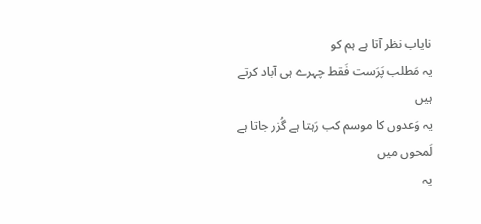نایاب نظر آتا ہے ہم کو
یہ مَطلب پَرَست فَقط چہرے ہی آباد کرتے ہیں
یہ وَعدوں کا موسم کب رَہتا ہے گُزر جاتا ہے لَمحوں میں
یہ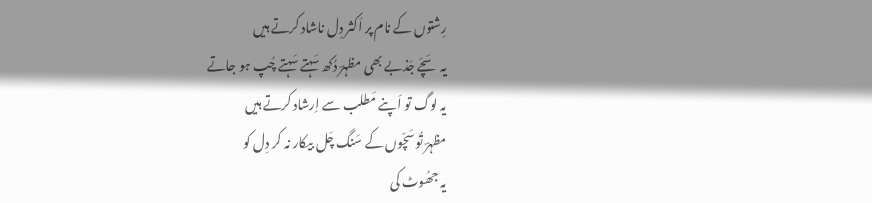رِشتوں کے نام پر اَکثر دِل ناشاد کرتے ہیں
یہ سَچّے جَذبے بھی مظہرؔ دُکھ سَہتے سَہتے چُپ ہو جاتے
یہ لوگ تو اَپنے مَطلب سے اِرشاد کرتے ہیں
مظہرؔ تُو سَچّوں کے سَنگ چَل بیکار نہ کر دِل کو
یہ جھُوٹ کی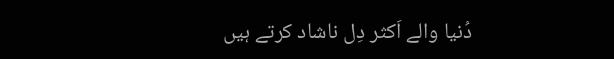دُنیا والے اَکثر دِل ناشاد کرتے ہیں